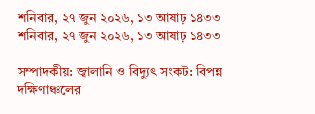শনিবার, ২৭ জুন ২০২৬, ১৩ আষাঢ় ১৪৩৩
শনিবার, ২৭ জুন ২০২৬, ১৩ আষাঢ় ১৪৩৩

সম্পাদকীয়: জ্বালানি ও বিদ্যুৎ সংকট: বিপন্ন দক্ষিণাঞ্চলের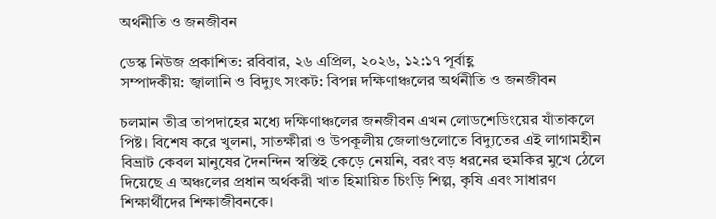অর্থনীতি ও জনজীবন

ডেস্ক নিউজ প্রকাশিত: রবিবার, ২৬ এপ্রিল, ২০২৬, ১২:১৭ পূর্বাহ্ণ
সম্পাদকীয়: জ্বালানি ও বিদ্যুৎ সংকট: বিপন্ন দক্ষিণাঞ্চলের অর্থনীতি ও জনজীবন

চলমান তীব্র তাপদাহের মধ্যে দক্ষিণাঞ্চলের জনজীবন এখন লোডশেডিংয়ের যাঁতাকলে পিষ্ট। বিশেষ করে খুলনা, সাতক্ষীরা ও উপকূলীয় জেলাগুলোতে বিদ্যুতের এই লাগামহীন বিভ্রাট কেবল মানুষের দৈনন্দিন স্বস্তিই কেড়ে নেয়নি, বরং বড় ধরনের হুমকির মুখে ঠেলে দিয়েছে এ অঞ্চলের প্রধান অর্থকরী খাত হিমায়িত চিংড়ি শিল্প, কৃষি এবং সাধারণ শিক্ষার্থীদের শিক্ষাজীবনকে।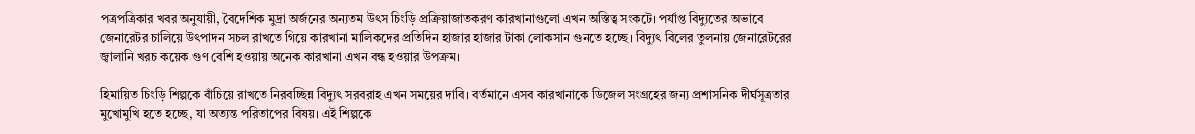পত্রপত্রিকার খবর অনুযায়ী, বৈদেশিক মুদ্রা অর্জনের অন্যতম উৎস চিংড়ি প্রক্রিয়াজাতকরণ কারখানাগুলো এখন অস্তিত্ব সংকটে। পর্যাপ্ত বিদ্যুতের অভাবে জেনারেটর চালিয়ে উৎপাদন সচল রাখতে গিয়ে কারখানা মালিকদের প্রতিদিন হাজার হাজার টাকা লোকসান গুনতে হচ্ছে। বিদ্যুৎ বিলের তুলনায় জেনারেটরের জ্বালানি খরচ কয়েক গুণ বেশি হওয়ায় অনেক কারখানা এখন বন্ধ হওয়ার উপক্রম।

হিমায়িত চিংড়ি শিল্পকে বাঁচিয়ে রাখতে নিরবচ্ছিন্ন বিদ্যুৎ সরবরাহ এখন সময়ের দাবি। বর্তমানে এসব কারখানাকে ডিজেল সংগ্রহের জন্য প্রশাসনিক দীর্ঘসূত্রতার মুখোমুখি হতে হচ্ছে, যা অত্যন্ত পরিতাপের বিষয়। এই শিল্পকে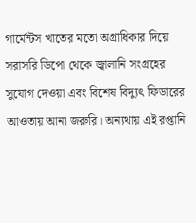গার্মেন্টস খাতের মতো অগ্রাধিকার দিয়ে সরাসরি ডিপো থেকে জ্বালানি সংগ্রহের সুযোগ দেওয়া এবং বিশেষ বিদ্যুৎ ফিডারের আওতায় আনা জরুরি। অন্যথায় এই রপ্তানি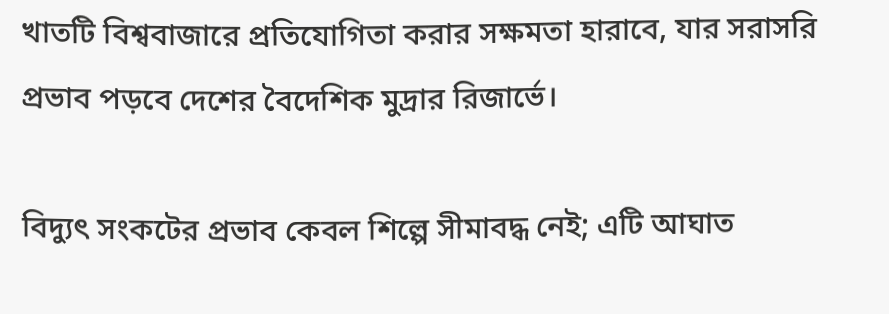খাতটি বিশ্ববাজারে প্রতিযোগিতা করার সক্ষমতা হারাবে, যার সরাসরি প্রভাব পড়বে দেশের বৈদেশিক মুদ্রার রিজার্ভে।

বিদ্যুৎ সংকটের প্রভাব কেবল শিল্পে সীমাবদ্ধ নেই; এটি আঘাত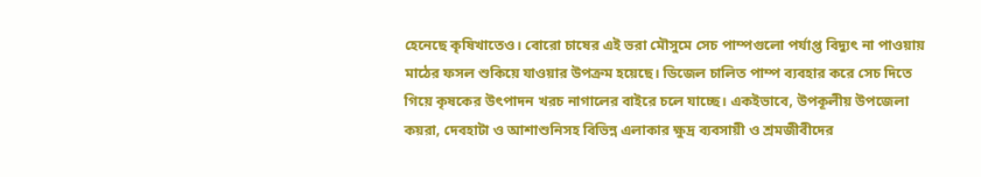হেনেছে কৃষিখাতেও। বোরো চাষের এই ভরা মৌসুমে সেচ পাম্পগুলো পর্যাপ্ত বিদ্যুৎ না পাওয়ায় মাঠের ফসল শুকিয়ে যাওয়ার উপক্রম হয়েছে। ডিজেল চালিত পাম্প ব্যবহার করে সেচ দিতে গিয়ে কৃষকের উৎপাদন খরচ নাগালের বাইরে চলে যাচ্ছে। একইভাবে, উপকূলীয় উপজেলা কয়রা, দেবহাটা ও আশাশুনিসহ বিভিন্ন এলাকার ক্ষুদ্র ব্যবসায়ী ও শ্রমজীবীদের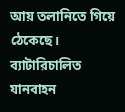আয় তলানিতে গিয়ে ঠেকেছে। ব্যাটারিচালিত যানবাহন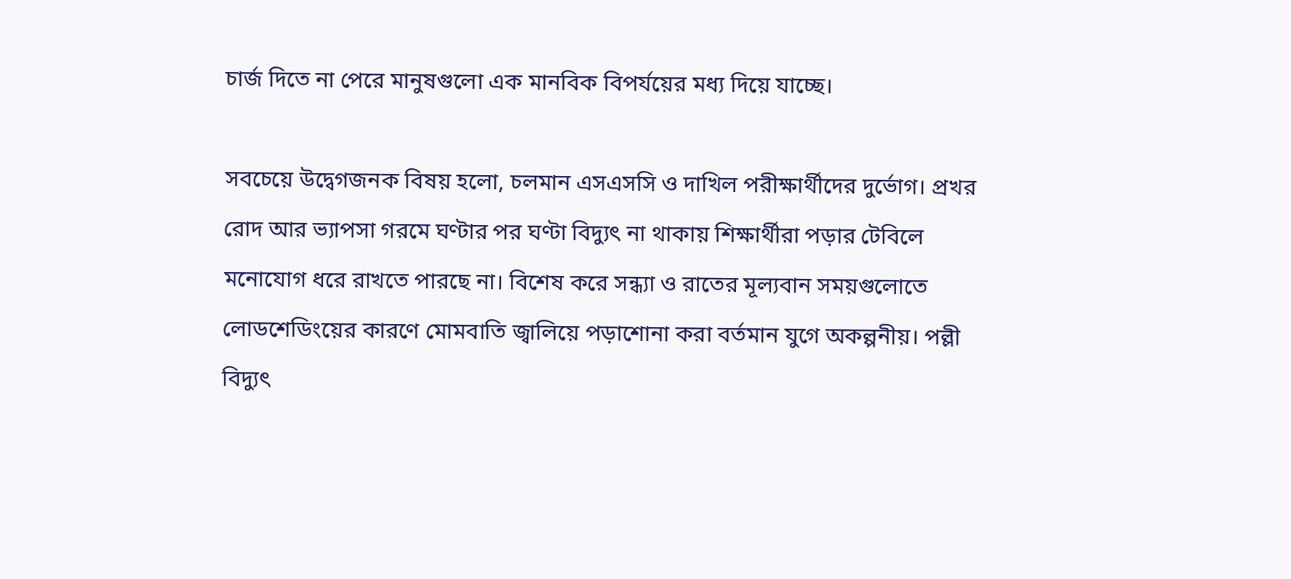চার্জ দিতে না পেরে মানুষগুলো এক মানবিক বিপর্যয়ের মধ্য দিয়ে যাচ্ছে।

সবচেয়ে উদ্বেগজনক বিষয় হলো, চলমান এসএসসি ও দাখিল পরীক্ষার্থীদের দুর্ভোগ। প্রখর রোদ আর ভ্যাপসা গরমে ঘণ্টার পর ঘণ্টা বিদ্যুৎ না থাকায় শিক্ষার্থীরা পড়ার টেবিলে মনোযোগ ধরে রাখতে পারছে না। বিশেষ করে সন্ধ্যা ও রাতের মূল্যবান সময়গুলোতে লোডশেডিংয়ের কারণে মোমবাতি জ্বালিয়ে পড়াশোনা করা বর্তমান যুগে অকল্পনীয়। পল্লী বিদ্যুৎ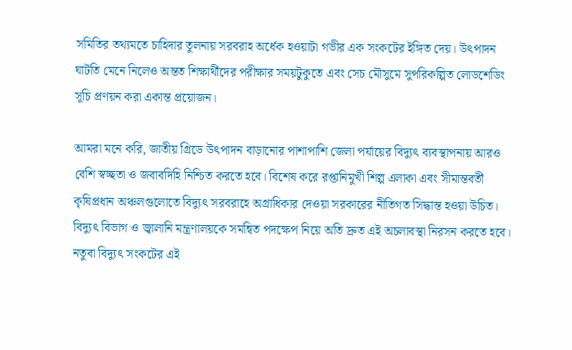সমিতির তথ্যমতে চাহিদার তুলনায় সরবরাহ অর্ধেক হওয়াটা গভীর এক সংকটের ইঙ্গিত দেয়। উৎপাদন ঘাটতি মেনে নিলেও অন্তত শিক্ষার্থীদের পরীক্ষার সময়টুকুতে এবং সেচ মৌসুমে সুপরিকল্পিত লোডশেডিং সূচি প্রণয়ন করা একান্ত প্রয়োজন।

আমরা মনে করি, জাতীয় গ্রিডে উৎপাদন বাড়ানোর পাশাপাশি জেলা পর্যায়ের বিদ্যুৎ ব্যবস্থাপনায় আরও বেশি স্বচ্ছতা ও জবাবদিহি নিশ্চিত করতে হবে। বিশেষ করে রপ্তানিমুখী শিল্প এলাকা এবং সীমান্তবর্তী কৃষিপ্রধান অঞ্চলগুলোতে বিদ্যুৎ সরবরাহে অগ্রাধিকার দেওয়া সরকারের নীতিগত সিদ্ধান্ত হওয়া উচিত। বিদ্যুৎ বিভাগ ও জ্বালানি মন্ত্রণালয়কে সমন্বিত পদক্ষেপ নিয়ে অতি দ্রুত এই অচলাবস্থা নিরসন করতে হবে। নতুবা বিদ্যুৎ সংকটের এই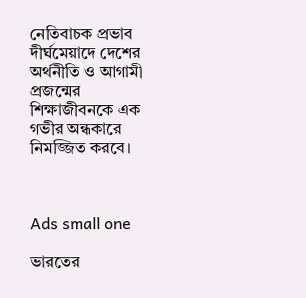নেতিবাচক প্রভাব দীর্ঘমেয়াদে দেশের অর্থনীতি ও আগামী প্রজন্মের শিক্ষাজীবনকে এক গভীর অন্ধকারে নিমজ্জিত করবে।



Ads small one

ভারতের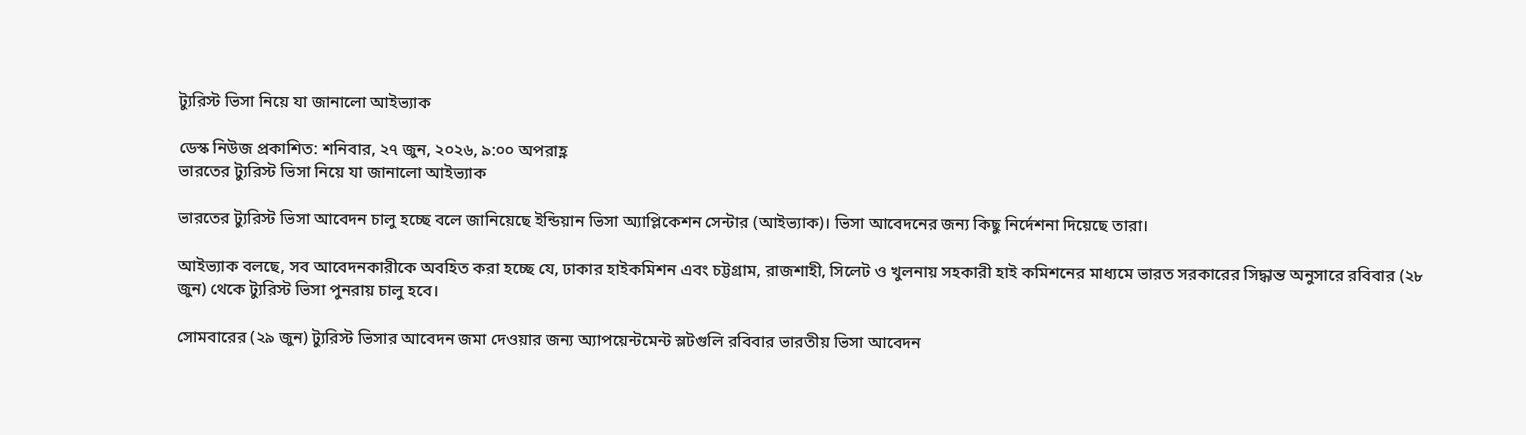ট্যুরিস্ট ভিসা নিয়ে যা জানালো আইভ্যাক

ডেস্ক নিউজ প্রকাশিত: শনিবার, ২৭ জুন, ২০২৬, ৯:০০ অপরাহ্ণ
ভারতের ট্যুরিস্ট ভিসা নিয়ে যা জানালো আইভ্যাক

ভারতের ট্যুরিস্ট ভিসা আবেদন চালু হচ্ছে বলে জানিয়েছে ইন্ডিয়ান ভিসা অ্যাপ্লিকেশন সেন্টার (আইভ্যাক)। ভিসা আবেদনের জন্য কিছু নির্দেশনা দিয়েছে তারা।

আইভ্যাক বলছে, সব আবেদনকারীকে অবহিত করা হচ্ছে যে, ঢাকার হাইকমিশন এবং চট্টগ্রাম, রাজশাহী, সিলেট ও খুলনায় সহকারী হাই কমিশনের মাধ্যমে ভারত সরকারের সিদ্ধান্ত অনুসারে রবিবার (২৮ জুন) থেকে ট্যুরিস্ট ভিসা পুনরায় চালু হবে।

সোমবারের (২৯ জুন) ট্যুরিস্ট ভিসার আবেদন জমা দেওয়ার জন্য অ্যাপয়েন্টমেন্ট স্লটগুলি রবিবার ভারতীয় ভিসা আবেদন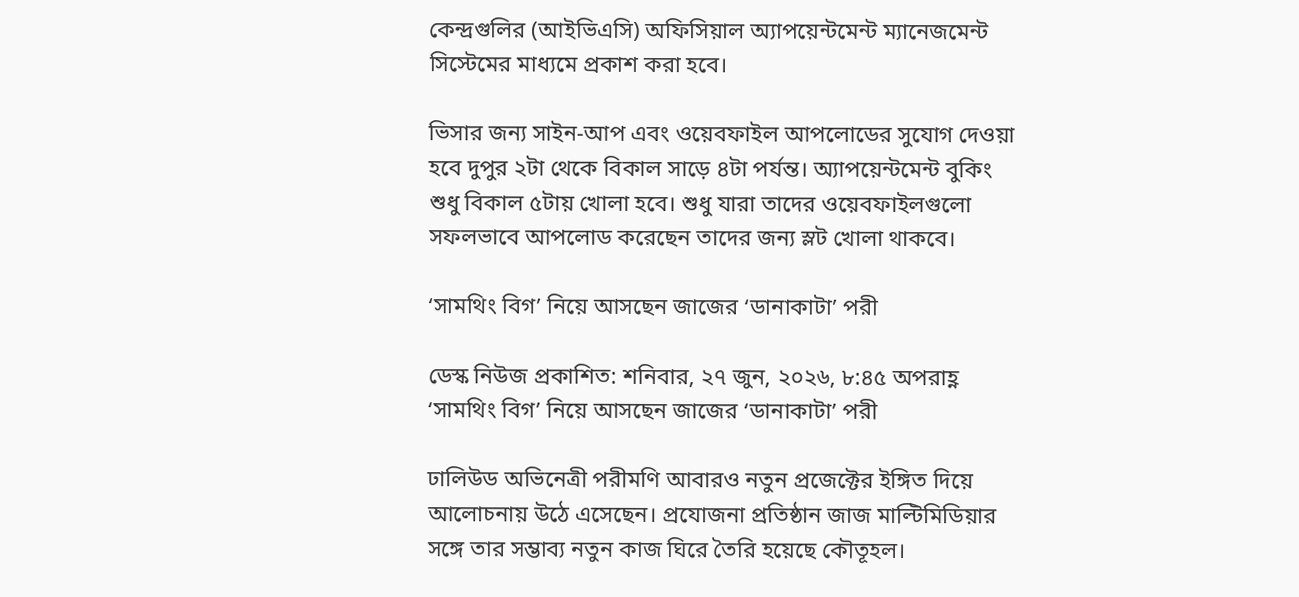কেন্দ্রগুলির (আইভিএসি) অফিসিয়াল অ্যাপয়েন্টমেন্ট ম্যানেজমেন্ট সিস্টেমের মাধ্যমে প্রকাশ করা হবে।

ভিসার জন্য সাইন-আপ এবং ওয়েবফাইল আপলোডের সুযোগ দেওয়া হবে দুপুর ২টা থেকে বিকাল সাড়ে ৪টা পর্যন্ত। অ্যাপয়েন্টমেন্ট বুকিং শুধু বিকাল ৫টায় খোলা হবে। শুধু যারা তাদের ওয়েবফাইলগুলো সফলভাবে আপলোড করেছেন তাদের জন্য স্লট খোলা থাকবে।

‘সামথিং বিগ’ নিয়ে আসছেন জাজের ‘ডানাকাটা’ পরী

ডেস্ক নিউজ প্রকাশিত: শনিবার, ২৭ জুন, ২০২৬, ৮:৪৫ অপরাহ্ণ
‘সামথিং বিগ’ নিয়ে আসছেন জাজের ‘ডানাকাটা’ পরী

ঢালিউড অভিনেত্রী পরীমণি আবারও নতুন প্রজেক্টের ইঙ্গিত দিয়ে আলোচনায় উঠে এসেছেন। প্রযোজনা প্রতিষ্ঠান জাজ মাল্টিমিডিয়ার সঙ্গে তার সম্ভাব্য নতুন কাজ ঘিরে তৈরি হয়েছে কৌতূহল।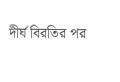দীর্ঘ বিরতির পর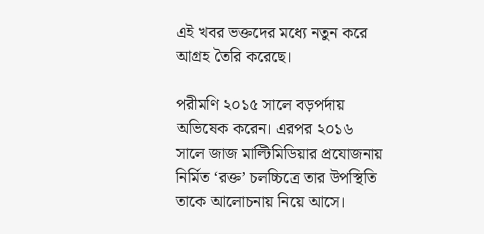এই খবর ভক্তদের মধ্যে নতুন করে আগ্রহ তৈরি করেছে।

পরীমণি ২০১৫ সালে বড়পর্দায় অভিষেক করেন। এরপর ২০১৬ সালে জাজ মাল্টিমিডিয়ার প্রযোজনায় নির্মিত ‘রক্ত’ চলচ্চিত্রে তার উপস্থিতি তাকে আলোচনায় নিয়ে আসে।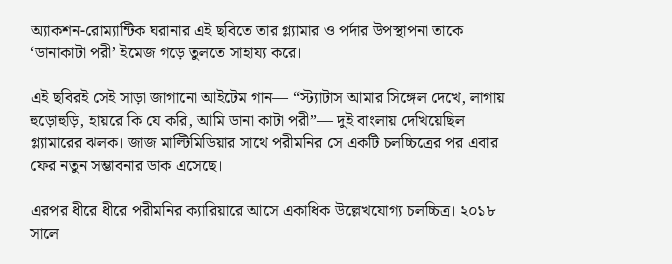অ্যাকশন-রোম্যান্টিক ঘরানার এই ছবিতে তার গ্ল্যামার ও পর্দার উপস্থাপনা তাকে ‘ডানাকাটা পরী’ ইমেজ গড়ে তুলতে সাহায্য করে।

এই ছবিরই সেই সাড়া জাগানো আইটেম গান— “স্ট্যাটাস আমার সিঙ্গেল দেখে, লাগায় হুড়োহুড়ি, হায়রে কি যে করি, আমি ডানা কাটা পরী”— দুই বাংলায় দেখিয়েছিল গ্ল্যামারের ঝলক। জাজ মাল্টিমিডিয়ার সাথে পরীমনির সে একটি চলচ্চিত্রের পর এবার ফের নতুন সম্ভাবনার ডাক এসেছে।

এরপর ধীরে ধীরে পরীমনির ক্যারিয়ারে আসে একাধিক উল্লেখযোগ্য চলচ্চিত্র। ২০১৮ সালে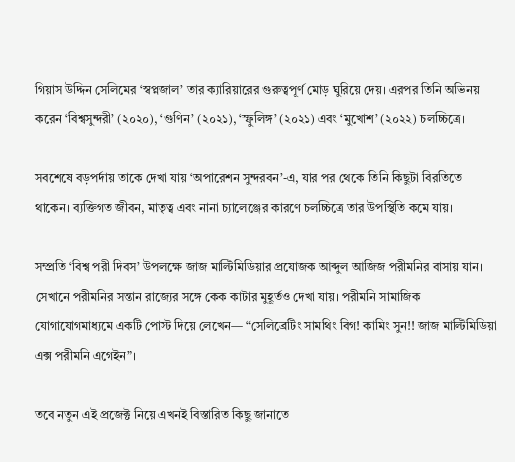গিয়াস উদ্দিন সেলিমের ‘স্বপ্নজাল’ তার ক্যারিয়ারের গুরুত্বপূর্ণ মোড় ঘুরিয়ে দেয়। এরপর তিনি অভিনয় করেন ‘বিশ্বসুন্দরী’ (২০২০), ‘গুণিন’ (২০২১), ‘স্ফুলিঙ্গ’ (২০২১) এবং ‘মুখোশ’ (২০২২) চলচ্চিত্রে।

সবশেষে বড়পর্দায় তাকে দেখা যায় ‘অপারেশন সুন্দরবন’-এ, যার পর থেকে তিনি কিছুটা বিরতিতে থাকেন। ব্যক্তিগত জীবন, মাতৃত্ব এবং নানা চ্যালেঞ্জের কারণে চলচ্চিত্রে তার উপস্থিতি কমে যায়।

সম্প্রতি ‘বিশ্ব পরী দিবস’ উপলক্ষে জাজ মাল্টিমিডিয়ার প্রযোজক আব্দুল আজিজ পরীমনির বাসায় যান। সেখানে পরীমনির সন্তান রাজ্যের সঙ্গে কেক কাটার মুহূর্তও দেখা যায়। পরীমনি সামাজিক যোগাযোগমাধ্যমে একটি পোস্ট দিয়ে লেখেন— “সেলিব্রেটিং সামথিং বিগ! কামিং সুন!! জাজ মাল্টিমিডিয়া এক্স পরীমনি এগেইন”।

তবে নতুন এই প্রজেক্ট নিয়ে এখনই বিস্তারিত কিছু জানাতে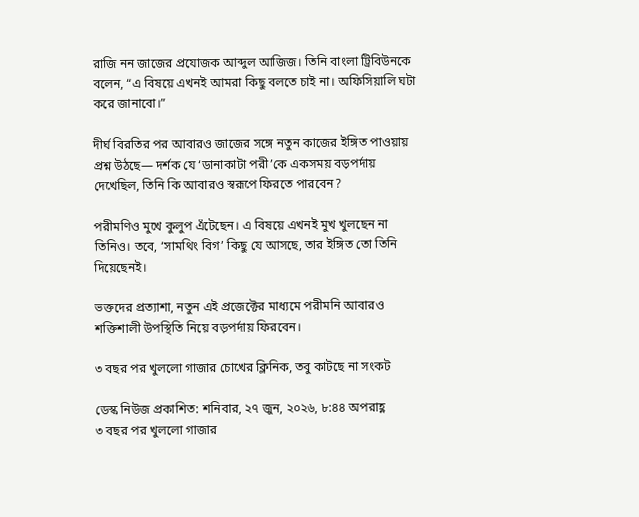রাজি নন জাজের প্রযোজক আব্দুল আজিজ। তিনি বাংলা ট্রিবিউনকে বলেন, “এ বিষয়ে এখনই আমরা কিছু বলতে চাই না। অফিসিয়ালি ঘটা করে জানাবো।”

দীর্ঘ বিরতির পর আবারও জাজের সঙ্গে নতুন কাজের ইঙ্গিত পাওয়ায় প্রশ্ন উঠছে— দর্শক যে ‘ডানাকাটা পরী’কে একসময় বড়পর্দায় দেখেছিল, তিনি কি আবারও স্বরূপে ফিরতে পারবেন?

পরীমণিও মুখে কুলুপ এঁটেছেন। এ বিষয়ে এখনই মুখ খুলছেন না তিনিও। তবে, ‘সামথিং বিগ’ কিছু যে আসছে, তার ইঙ্গিত তো তিনি দিয়েছেনই।

ভক্তদের প্রত্যাশা, নতুন এই প্রজেক্টের মাধ্যমে পরীমনি আবারও শক্তিশালী উপস্থিতি নিয়ে বড়পর্দায় ফিরবেন।

৩ বছর পর খুললো গাজার চোখের ক্লিনিক, তবু কাটছে না সংকট

ডেস্ক নিউজ প্রকাশিত: শনিবার, ২৭ জুন, ২০২৬, ৮:৪৪ অপরাহ্ণ
৩ বছর পর খুললো গাজার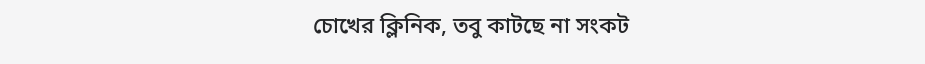চোখের ক্লিনিক, তবু কাটছে না সংকট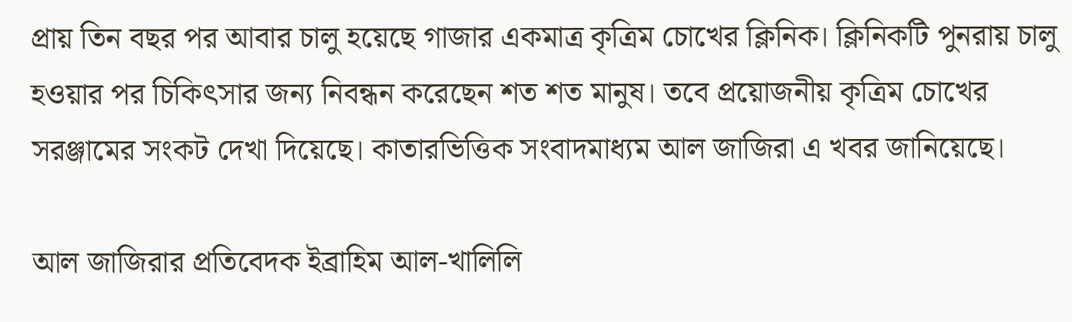প্রায় তিন বছর পর আবার চালু হয়েছে গাজার একমাত্র কৃত্রিম চোখের ক্লিনিক। ক্লিনিকটি পুনরায় চালু হওয়ার পর চিকিৎসার জন্য নিবন্ধন করেছেন শত শত মানুষ। তবে প্রয়োজনীয় কৃত্রিম চোখের সরঞ্জামের সংকট দেখা দিয়েছে। কাতারভিত্তিক সংবাদমাধ্যম আল জাজিরা এ খবর জানিয়েছে।

আল জাজিরার প্রতিবেদক ইব্রাহিম আল-খালিলি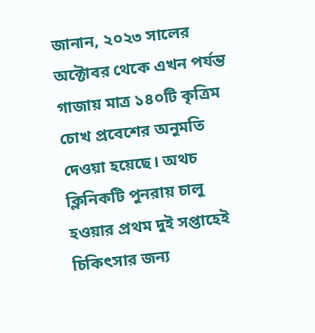জানান, ২০২৩ সালের অক্টোবর থেকে এখন পর্যন্ত গাজায় মাত্র ১৪০টি কৃত্রিম চোখ প্রবেশের অনুমতি দেওয়া হয়েছে। অথচ ক্লিনিকটি পুনরায় চালু হওয়ার প্রথম দুই সপ্তাহেই চিকিৎসার জন্য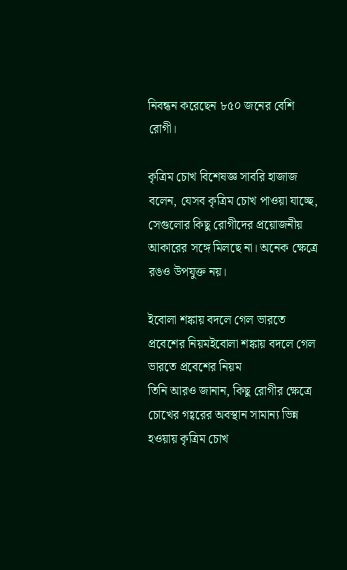নিবন্ধন করেছেন ৮৫০ জনের বেশি রোগী।

কৃত্রিম চোখ বিশেষজ্ঞ সাবরি হাজাজ বলেন, যেসব কৃত্রিম চোখ পাওয়া যাচ্ছে, সেগুলোর কিছু রোগীদের প্রয়োজনীয় আকারের সঙ্গে মিলছে না। অনেক ক্ষেত্রে রঙও উপযুক্ত নয়।

ইবোলা শঙ্কায় বদলে গেল ভারতে প্রবেশের নিয়মইবোলা শঙ্কায় বদলে গেল ভারতে প্রবেশের নিয়ম
তিনি আরও জানান, কিছু রোগীর ক্ষেত্রে চোখের গহ্বরের অবস্থান সামান্য ভিন্ন হওয়ায় কৃত্রিম চোখ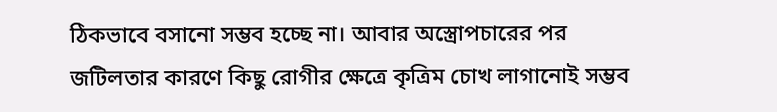ঠিকভাবে বসানো সম্ভব হচ্ছে না। আবার অস্ত্রোপচারের পর জটিলতার কারণে কিছু রোগীর ক্ষেত্রে কৃত্রিম চোখ লাগানোই সম্ভব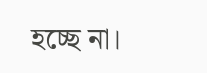হচ্ছে না।